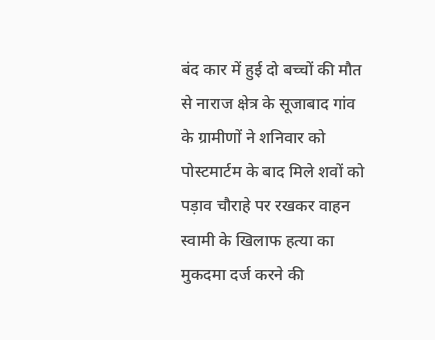बंद कार में हुई दो बच्चों की मौत से नाराज क्षेत्र के सूजाबाद गांव के ग्रामीणों ने शनिवार को पोस्टमार्टम के बाद मिले शवों को पड़ाव चौराहे पर रखकर वाहन स्वामी के खिलाफ हत्या का मुकदमा दर्ज करने की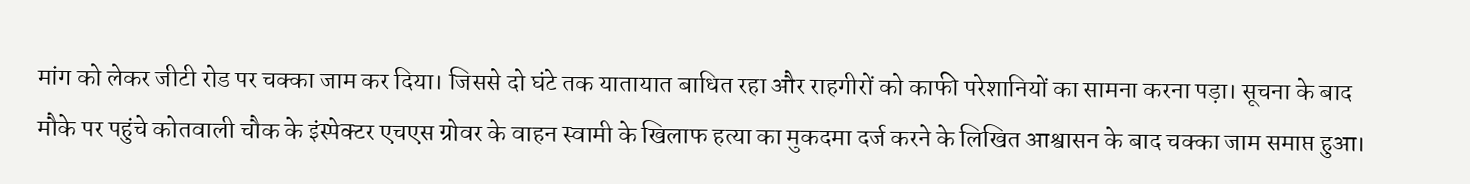मांग को लेकर जीटी रोड पर चक्का जाम कर दिया। जिससे दो घंटे तक यातायात बाधित रहा और राहगीरों को काफी परेशानियों का सामना करना पड़ा। सूचना के बाद मौके पर पहुंचे कोतवाली चौक के इंस्पेक्टर एचएस ग्रोवर के वाहन स्वामी के खिलाफ हत्या का मुकदमा दर्ज करने के लिखित आश्वासन के बाद चक्का जाम समाप्त हुआ।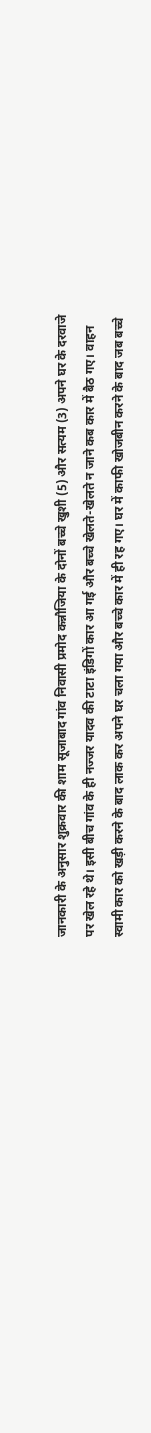जानकारी के अनुसार शुक्रवार की शाम सूजाबाद गांव निवासी प्रमोद कन्नौजिया के दोनों बच्चे खुशी (5) और सत्यम (3) अपने घर के दरवाजे पर खेल रहे थे। इसी बीच गांव के ही नज्जर यादव की टाटा इंडिगों कार आ गई और बच्चे खेलते-खेलते न जाने कब कार में बैठ गए। वाहन स्वामी कार को खड़ी करने के बाद लाक कर अपने घर चला गया और बच्चे कार में ही रह गए। घर में काफी खोजबीन करने के बाद जब बच्चे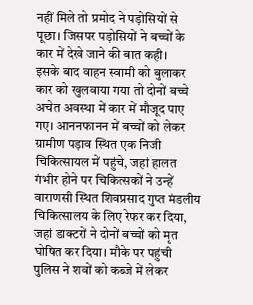नहीं मिले तो प्रमोद ने पड़ोसियों से पूछा। जिसपर पड़ोसियों ने बच्चों के कार में देखे जाने की बात कही।
इसके बाद वाहन स्वामी को बुलाकर कार को खुलवाया गया तो दोनों बच्चे अचेत अवस्था में कार में मौजूद पाए गए। आननफानन में बच्चों को लेकर ग्रामीण पड़ाव स्थित एक निजी चिकित्सायल में पहुंचे, जहां हालत गंभीर होने पर चिकित्सकों ने उन्हें वाराणसी स्थित शिवप्रसाद गुप्त मंडलीय चिकित्सालय के लिए रेफर कर दिया, जहां डाक्टरों ने दोनों बच्चों को मृत घोषित कर दिया। मौके पर पहुंची पुलिस ने शवों को कब्जे में लेकर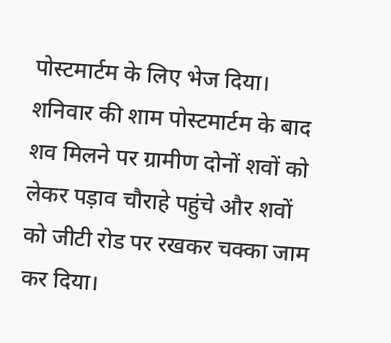पोस्टमार्टम के लिए भेज दिया। शनिवार की शाम पोस्टमार्टम के बाद शव मिलने पर ग्रामीण दोनों शवों को लेकर पड़ाव चौराहे पहुंचे और शवों को जीटी रोड पर रखकर चक्का जाम कर दिया।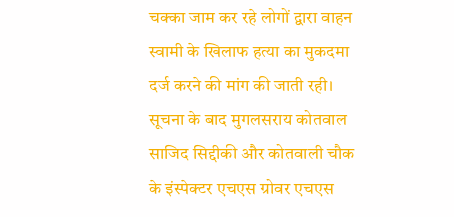चक्का जाम कर रहे लोगों द्वारा वाहन स्वामी के खिलाफ हत्या का मुकदमा दर्ज करने की मांग की जाती रही। सूचना के बाद मुगलसराय कोतवाल साजिद सिद्दीकी और कोतवाली चौक के इंस्पेक्टर एचएस ग्रोवर एचएस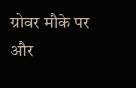ग्रोवर मौके पर और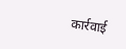कार्रवाई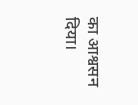का आश्वसन दिया।